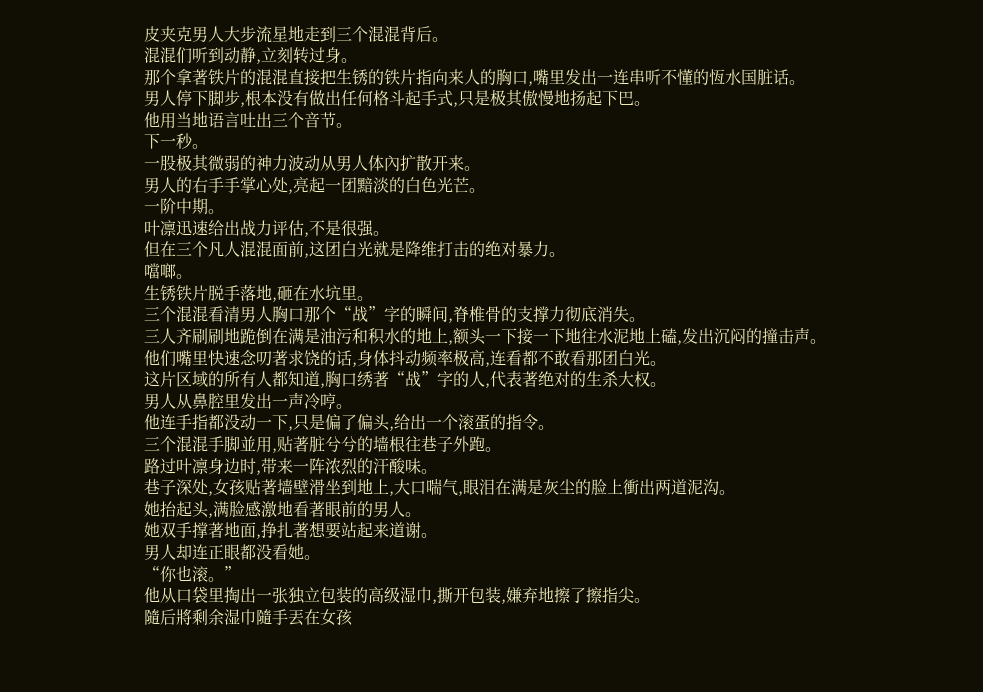皮夹克男人大步流星地走到三个混混背后。
混混们听到动静,立刻转过身。
那个拿著铁片的混混直接把生锈的铁片指向来人的胸口,嘴里发出一连串听不懂的恆水国脏话。
男人停下脚步,根本没有做出任何格斗起手式,只是极其傲慢地扬起下巴。
他用当地语言吐出三个音节。
下一秒。
一股极其微弱的神力波动从男人体內扩散开来。
男人的右手手掌心处,亮起一团黯淡的白色光芒。
一阶中期。
叶凛迅速给出战力评估,不是很强。
但在三个凡人混混面前,这团白光就是降维打击的绝对暴力。
噹啷。
生锈铁片脱手落地,砸在水坑里。
三个混混看清男人胸口那个“战”字的瞬间,脊椎骨的支撑力彻底消失。
三人齐刷刷地跪倒在满是油污和积水的地上,额头一下接一下地往水泥地上磕,发出沉闷的撞击声。
他们嘴里快速念叨著求饶的话,身体抖动频率极高,连看都不敢看那团白光。
这片区域的所有人都知道,胸口绣著“战”字的人,代表著绝对的生杀大权。
男人从鼻腔里发出一声冷哼。
他连手指都没动一下,只是偏了偏头,给出一个滚蛋的指令。
三个混混手脚並用,贴著脏兮兮的墙根往巷子外跑。
路过叶凛身边时,带来一阵浓烈的汗酸味。
巷子深处,女孩贴著墙壁滑坐到地上,大口喘气,眼泪在满是灰尘的脸上衝出两道泥沟。
她抬起头,满脸感激地看著眼前的男人。
她双手撑著地面,挣扎著想要站起来道谢。
男人却连正眼都没看她。
“你也滚。”
他从口袋里掏出一张独立包装的高级湿巾,撕开包装,嫌弃地擦了擦指尖。
隨后將剩余湿巾隨手丟在女孩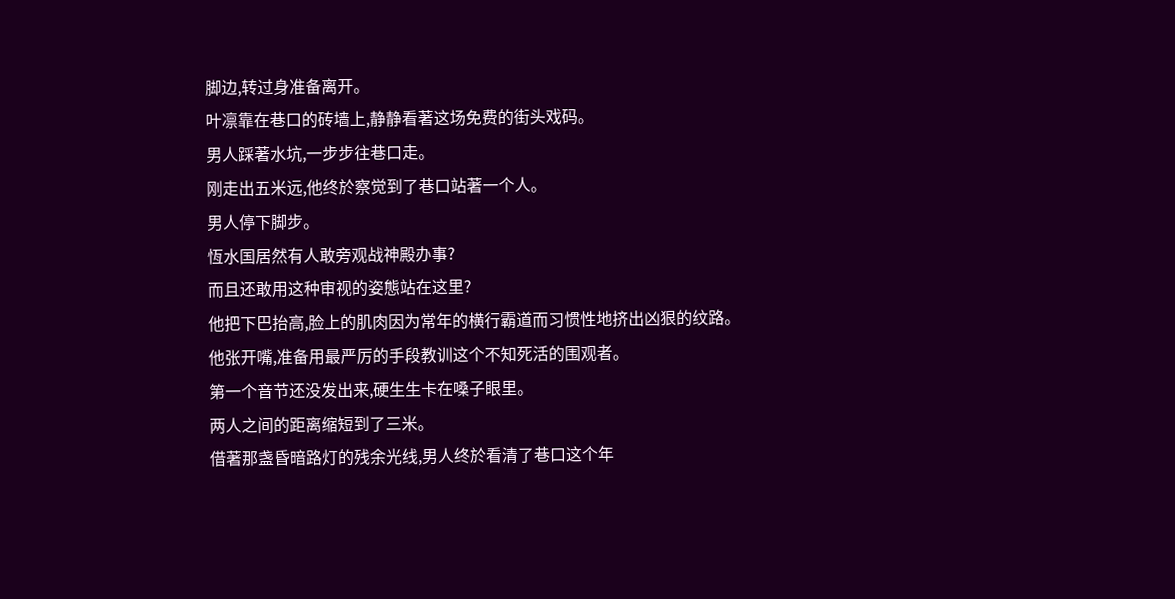脚边,转过身准备离开。
叶凛靠在巷口的砖墙上,静静看著这场免费的街头戏码。
男人踩著水坑,一步步往巷口走。
刚走出五米远,他终於察觉到了巷口站著一个人。
男人停下脚步。
恆水国居然有人敢旁观战神殿办事?
而且还敢用这种审视的姿態站在这里?
他把下巴抬高,脸上的肌肉因为常年的横行霸道而习惯性地挤出凶狠的纹路。
他张开嘴,准备用最严厉的手段教训这个不知死活的围观者。
第一个音节还没发出来,硬生生卡在嗓子眼里。
两人之间的距离缩短到了三米。
借著那盏昏暗路灯的残余光线,男人终於看清了巷口这个年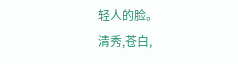轻人的脸。
清秀,苍白,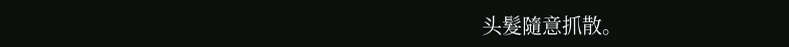头髮隨意抓散。